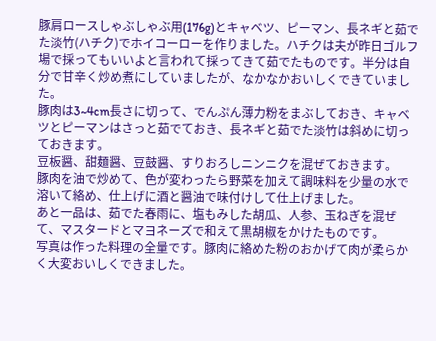豚肩ロースしゃぶしゃぶ用(176g)とキャベツ、ピーマン、長ネギと茹でた淡竹(ハチク)でホイコーローを作りました。ハチクは夫が昨日ゴルフ場で採ってもいいよと言われて採ってきて茹でたものです。半分は自分で甘辛く炒め煮にしていましたが、なかなかおいしくできていました。
豚肉は3~4cm長さに切って、でんぷん薄力粉をまぶしておき、キャベツとピーマンはさっと茹でておき、長ネギと茹でた淡竹は斜めに切っておきます。
豆板醤、甜麺醤、豆鼓醤、すりおろしニンニクを混ぜておきます。
豚肉を油で炒めて、色が変わったら野菜を加えて調味料を少量の水で溶いて絡め、仕上げに酒と醤油で味付けして仕上げました。
あと一品は、茹でた春雨に、塩もみした胡瓜、人参、玉ねぎを混ぜて、マスタードとマヨネーズで和えて黒胡椒をかけたものです。
写真は作った料理の全量です。豚肉に絡めた粉のおかげて肉が柔らかく大変おいしくできました。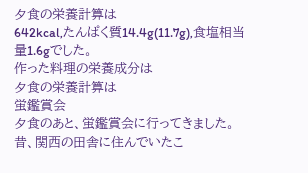夕食の栄養計算は
642kcal,たんぱく質14.4g(11.7g),食塩相当量1.6gでした。
作った料理の栄養成分は
夕食の栄養計算は
蛍鑑賞会
夕食のあと、蛍鑑賞会に行ってきました。昔、関西の田舎に住んでいたこ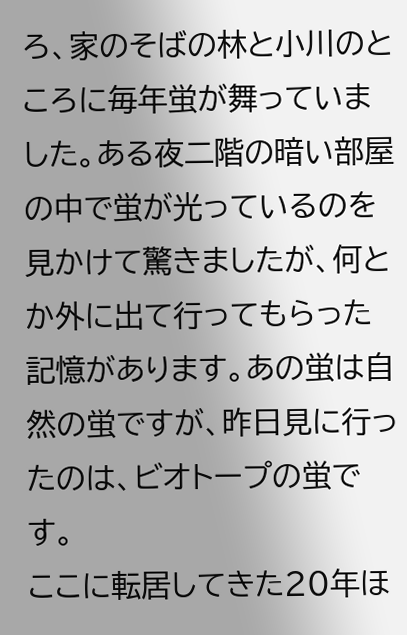ろ、家のそばの林と小川のところに毎年蛍が舞っていました。ある夜二階の暗い部屋の中で蛍が光っているのを見かけて驚きましたが、何とか外に出て行ってもらった記憶があります。あの蛍は自然の蛍ですが、昨日見に行ったのは、ビオトープの蛍です。
ここに転居してきた20年ほ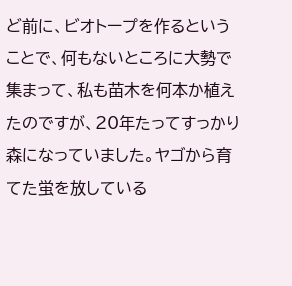ど前に、ビオトープを作るということで、何もないところに大勢で集まって、私も苗木を何本か植えたのですが、20年たってすっかり森になっていました。ヤゴから育てた蛍を放している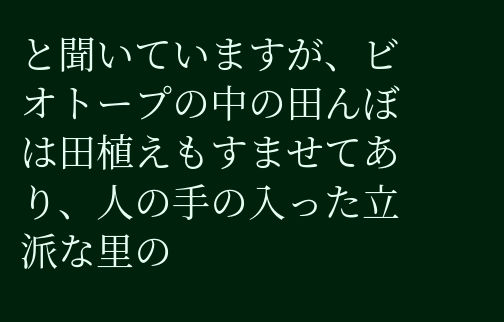と聞いていますが、ビオトープの中の田んぼは田植えもすませてあり、人の手の入った立派な里の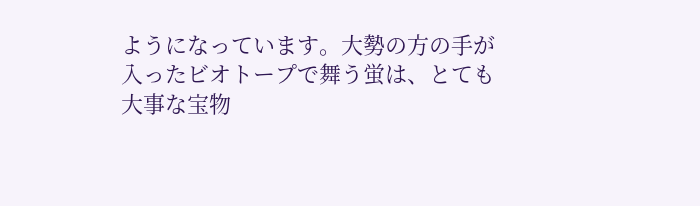ようになっています。大勢の方の手が入ったビオトープで舞う蛍は、とても大事な宝物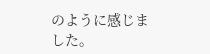のように感じました。